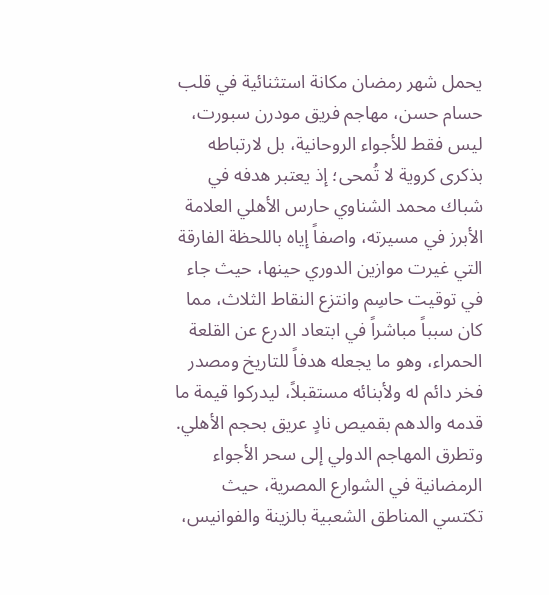يحمل شهر رمضان مكانة استثنائية في قلب حسام حسن، مهاجم فريق مودرن سبورت، ليس فقط للأجواء الروحانية، بل لارتباطه بذكرى كروية لا تُمحى؛ إذ يعتبر هدفه في شباك محمد الشناوي حارس الأهلي العلامة الأبرز في مسيرته، واصفاً إياه باللحظة الفارقة التي غيرت موازين الدوري حينها، حيث جاء في توقيت حاسِم وانتزع النقاط الثلاث، مما كان سبباً مباشراً في ابتعاد الدرع عن القلعة الحمراء، وهو ما يجعله هدفاً للتاريخ ومصدر فخر دائم له ولأبنائه مستقبلاً، ليدركوا قيمة ما قدمه والدهم بقميص نادٍ عريق بحجم الأهلي.
وتطرق المهاجم الدولي إلى سحر الأجواء الرمضانية في الشوارع المصرية، حيث تكتسي المناطق الشعبية بالزينة والفوانيس،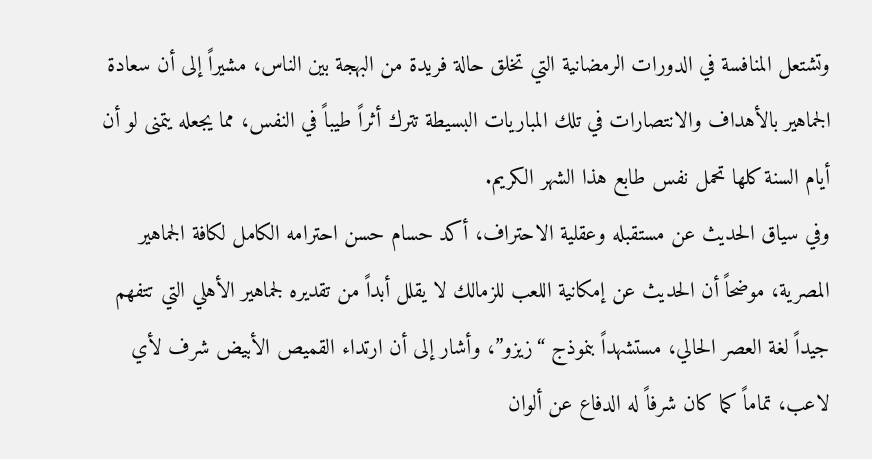وتشتعل المنافسة في الدورات الرمضانية التي تخلق حالة فريدة من البهجة بين الناس، مشيراً إلى أن سعادة الجماهير بالأهداف والانتصارات في تلك المباريات البسيطة تترك أثراً طيباً في النفس، مما يجعله يتمنى لو أن أيام السنة كلها تحمل نفس طابع هذا الشهر الكريم.
وفي سياق الحديث عن مستقبله وعقلية الاحتراف، أكد حسام حسن احترامه الكامل لكافة الجماهير المصرية، موضحاً أن الحديث عن إمكانية اللعب للزمالك لا يقلل أبداً من تقديره لجماهير الأهلي التي تتفهم جيداً لغة العصر الحالي، مستشهداً بنموذج “زيزو”، وأشار إلى أن ارتداء القميص الأبيض شرف لأي لاعب، تماماً كما كان شرفاً له الدفاع عن ألوان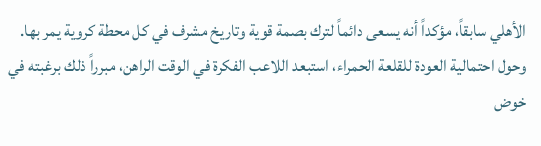الأهلي سابقاً، مؤكداً أنه يسعى دائماً لترك بصمة قوية وتاريخ مشرف في كل محطة كروية يمر بها.
وحول احتمالية العودة للقلعة الحمراء، استبعد اللاعب الفكرة في الوقت الراهن، مبرراً ذلك برغبته في خوض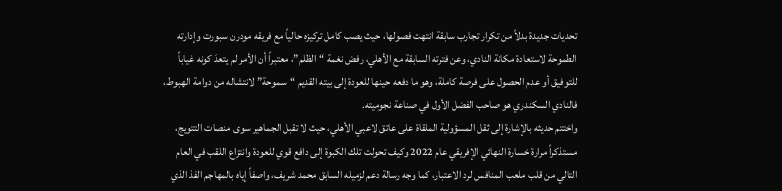تحديات جديدة بدلاً من تكرار تجارب سابقة انتهت فصولها، حيث يصب كامل تركيزه حالياً مع فريقه مودرن سبورت وإدارته الطموحة لاستعادة مكانة النادي، وعن فترته السابقة مع الأهلي، رفض نغمة “الظلم”، معتبراً أن الأمر لم يتعدَ كونه غياباً للتوفيق أو عدم الحصول على فرصة كاملة، وهو ما دفعه حينها للعودة إلى بيته القديم “سموحة” لانتشاله من دوامة الهبوط، فالنادي السكندري هو صاحب الفضل الأول في صناعة نجوميته.
واختتم حديثه بالإشارة إلى ثقل المسؤولية الملقاة على عاتق لاعبي الأهلي، حيث لا تقبل الجماهير سوى منصات التتويج، مستذكراً مرارة خسارة النهائي الإفريقي عام 2022 وكيف تحولت تلك الكبوة إلى دافع قوي للعودة وانتزاع اللقب في العام التالي من قلب ملعب المنافس لرد الاعتبار، كما وجه رسالة دعم لزميله السابق محمد شريف، واصفاً إياه بالمهاجم الفذ الذي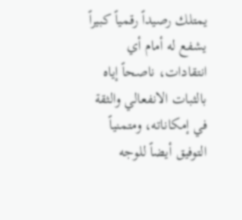يمتلك رصيداً رقمياً كبيراً يشفع له أمام أي انتقادات، ناصحاً إياه بالثبات الانفعالي والثقة في إمكاناته، ومتمنياً التوفيق أيضاً للوجه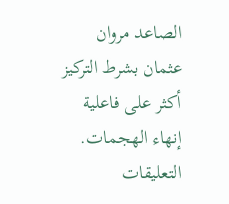الصاعد مروان عثمان بشرط التركيز أكثر على فاعلية إنهاء الهجمات.
التعليقات